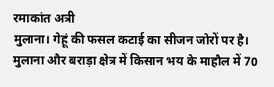रमाकांत अत्री
मुलाना। गेहूं की फसल कटाई का सीजन जोरों पर है। मुलाना और बराड़ा क्षेत्र में किसान भय के माहौल में 70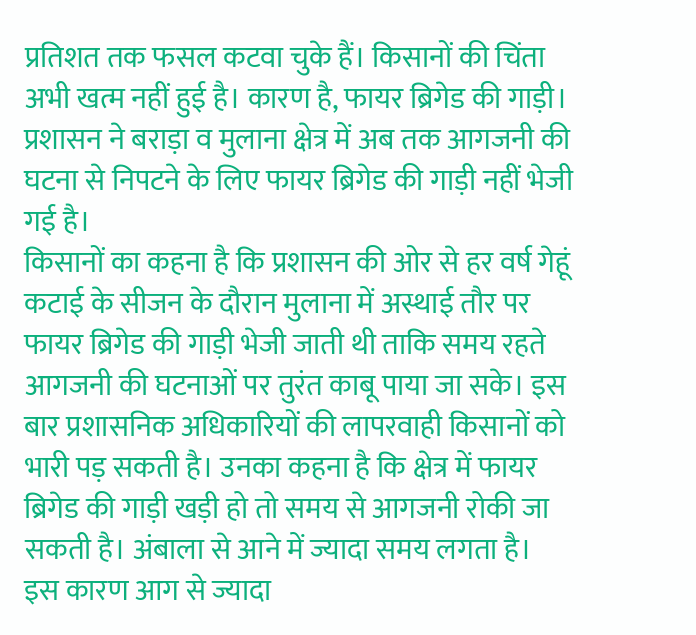प्रतिशत तक फसल कटवा चुके हैं। किसानों की चिंता अभी खत्म नहीं हुई है। कारण है, फायर ब्रिगेड की गाड़ी। प्रशासन ने बराड़ा व मुलाना क्षेत्र में अब तक आगजनी की घटना से निपटने के लिए फायर ब्रिगेड की गाड़ी नहीं भेजी गई है।
किसानों का कहना है कि प्रशासन की ओर से हर वर्ष गेहूं कटाई के सीजन के दौरान मुलाना में अस्थाई तौर पर फायर ब्रिगेड की गाड़ी भेजी जाती थी ताकि समय रहते आगजनी की घटनाओं पर तुरंत काबू पाया जा सके। इस बार प्रशासनिक अधिकारियों की लापरवाही किसानों को भारी पड़ सकती है। उनका कहना है कि क्षेत्र में फायर ब्रिगेड की गाड़ी खड़ी हो तो समय से आगजनी रोकी जा सकती है। अंबाला से आने में ज्यादा समय लगता है। इस कारण आग से ज्यादा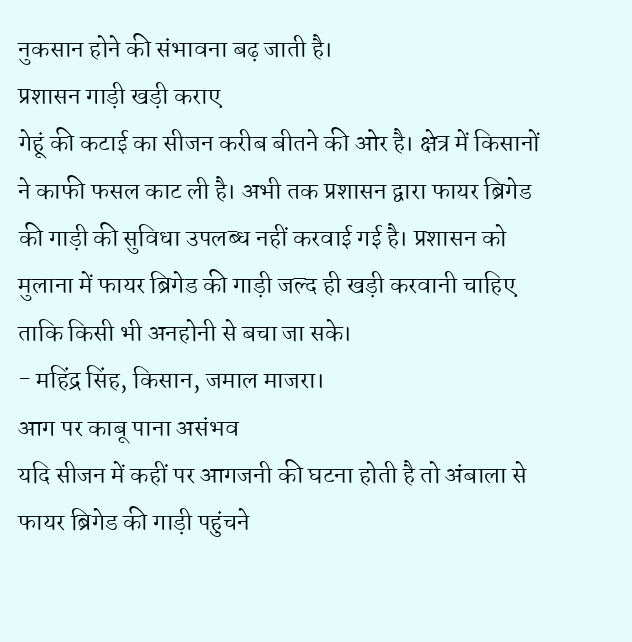नुकसान होने की संभावना बढ़ जाती है।
प्रशासन गाड़ी खड़ी कराए
गेहूं की कटाई का सीजन करीब बीतने की ओर है। क्षेत्र में किसानों ने काफी फसल काट ली है। अभी तक प्रशासन द्वारा फायर ब्रिगेड की गाड़ी की सुविधा उपलब्ध नहीं करवाई गई है। प्रशासन को मुलाना में फायर ब्रिगेड की गाड़ी जल्द ही खड़ी करवानी चाहिए ताकि किसी भी अनहोनी से बचा जा सके।
- महिंद्र सिंह, किसान, जमाल माजरा।
आग पर काबू पाना असंभव
यदि सीजन में कहीं पर आगजनी की घटना होती है तो अंबाला से फायर ब्रिगेड की गाड़ी पहुंचने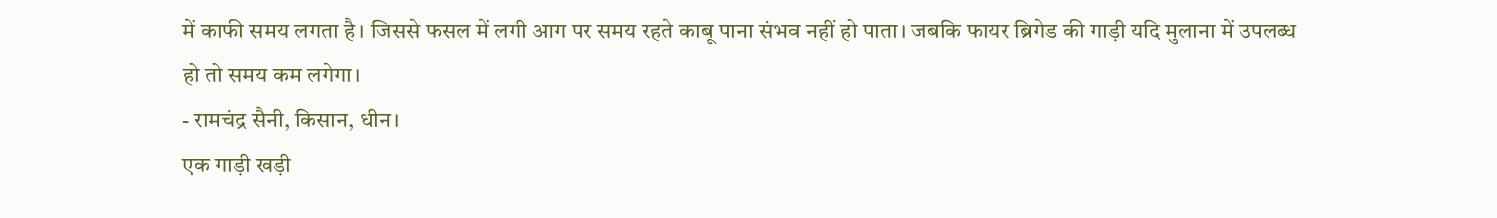में काफी समय लगता है। जिससे फसल में लगी आग पर समय रहते काबू पाना संभव नहीं हो पाता। जबकि फायर ब्रिगेड की गाड़ी यदि मुलाना में उपलब्ध हो तो समय कम लगेगा।
- रामचंद्र सैनी, किसान, धीन।
एक गाड़ी खड़ी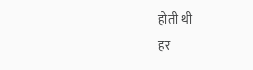होती थी
हर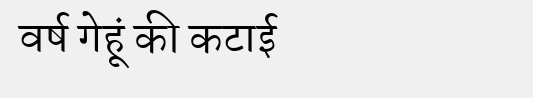वर्ष गेहूं की कटाई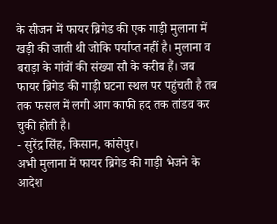के सीजन में फायर ब्रिगेड की एक गाड़ी मुलाना में खड़ी की जाती थी जोकि पर्याप्त नहीं है। मुलाना व बराड़ा के गांवों की संख्या सौ के करीब हैं। जब फायर ब्रिगेड की गाड़ी घटना स्थल पर पहुंचती है तब तक फसल में लगी आग काफी हद तक तांडव कर चुकी होती है।
- सुरेंद्र सिंह, किसान, कांसेपुर।
अभी मुलाना में फायर ब्रिगेड की गाड़ी भेजने के आदेश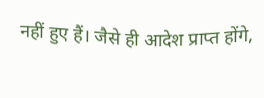नहीं हुए हैं। जैसे ही आदेश प्राप्त होंगे,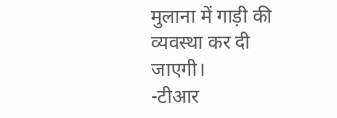मुलाना में गाड़ी की व्यवस्था कर दी जाएगी।
-टीआर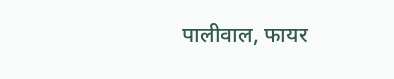पालीवाल, फायर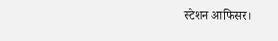स्टेशन आफिसर।